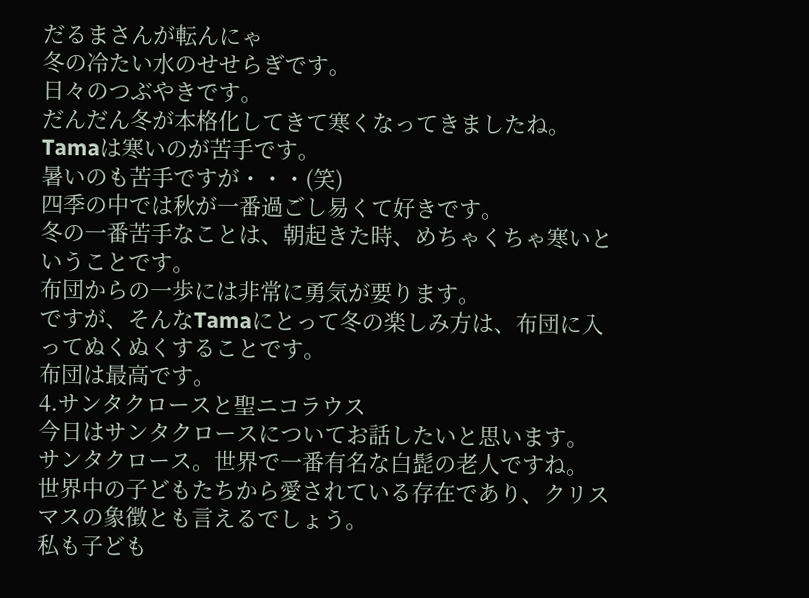だるまさんが転んにゃ
冬の冷たい水のせせらぎです。
日々のつぶやきです。
だんだん冬が本格化してきて寒くなってきましたね。
Tamaは寒いのが苦手です。
暑いのも苦手ですが・・・(笑)
四季の中では秋が一番過ごし易くて好きです。
冬の一番苦手なことは、朝起きた時、めちゃくちゃ寒いということです。
布団からの一歩には非常に勇気が要ります。
ですが、そんなTamaにとって冬の楽しみ方は、布団に入ってぬくぬくすることです。
布団は最高です。
4.サンタクロースと聖ニコラウス
今日はサンタクロースについてお話したいと思います。
サンタクロース。世界で一番有名な白髭の老人ですね。
世界中の子どもたちから愛されている存在であり、クリスマスの象徴とも言えるでしょう。
私も子ども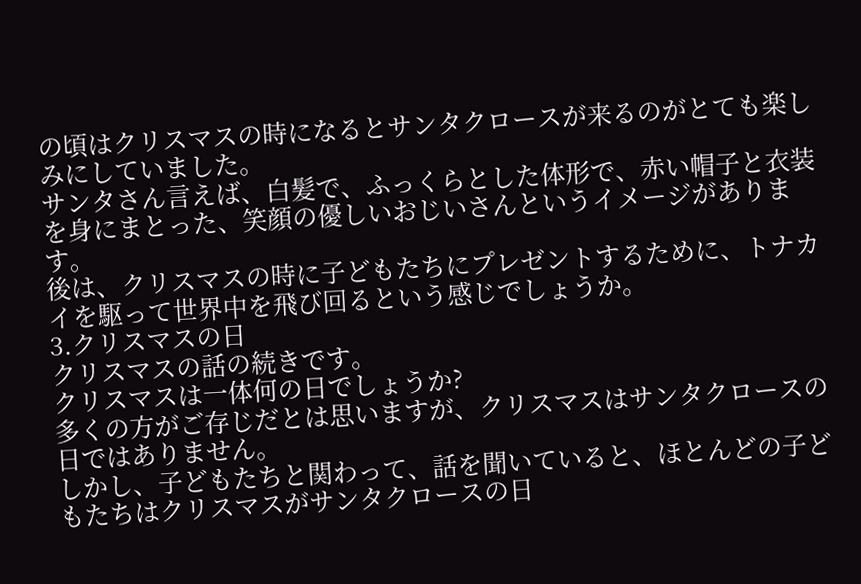の頃はクリスマスの時になるとサンタクロースが来るのがとても楽しみにしていました。
サンタさん言えば、白髪で、ふっくらとした体形で、赤い帽子と衣装を身にまとった、笑顔の優しいおじいさんというイメージがあります。
後は、クリスマスの時に子どもたちにプレゼントするために、トナカイを駆って世界中を飛び回るという感じでしょうか。
3.クリスマスの日
クリスマスの話の続きです。
クリスマスは一体何の日でしょうか?
多くの方がご存じだとは思いますが、クリスマスはサンタクロースの日ではありません。
しかし、子どもたちと関わって、話を聞いていると、ほとんどの子どもたちはクリスマスがサンタクロースの日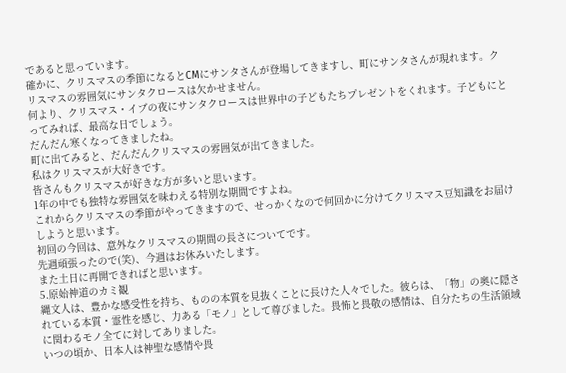であると思っています。
確かに、クリスマスの季節になるとCMにサンタさんが登場してきますし、町にサンタさんが現れます。クリスマスの雰囲気にサンタクロースは欠かせません。
何より、クリスマス・イブの夜にサンタクロースは世界中の子どもたちプレゼントをくれます。子どもにとってみれば、最高な日でしょう。
だんだん寒くなってきましたね。
町に出てみると、だんだんクリスマスの雰囲気が出てきました。
私はクリスマスが大好きです。
皆さんもクリスマスが好きな方が多いと思います。
1年の中でも独特な雰囲気を味わえる特別な期間ですよね。
これからクリスマスの季節がやってきますので、せっかくなので何回かに分けてクリスマス豆知識をお届けしようと思います。
初回の今回は、意外なクリスマスの期間の長さについてです。
先週頑張ったので(笑)、今週はお休みいたします。
また土日に再開できればと思います。
5.原始神道のカミ観
縄文人は、豊かな感受性を持ち、ものの本質を見抜くことに長けた人々でした。彼らは、「物」の奥に隠されている本質・霊性を感じ、力ある「モノ」として尊びました。畏怖と畏敬の感情は、自分たちの生活領域に関わるモノ全てに対してありました。
いつの頃か、日本人は神聖な感情や畏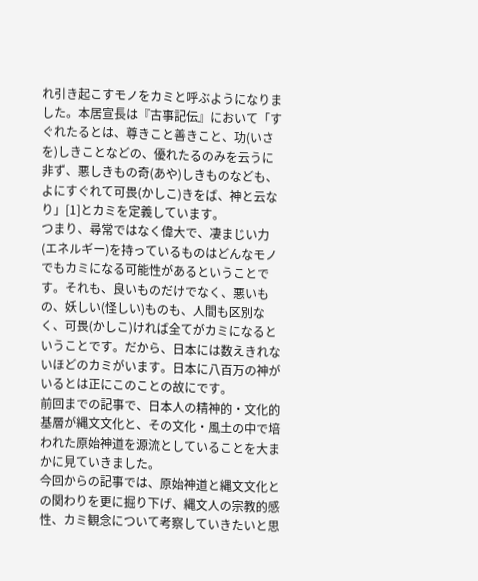れ引き起こすモノをカミと呼ぶようになりました。本居宣長は『古事記伝』において「すぐれたるとは、尊きこと善きこと、功(いさを)しきことなどの、優れたるのみを云うに非ず、悪しきもの奇(あや)しきものなども、よにすぐれて可畏(かしこ)きをば、神と云なり」[1]とカミを定義しています。
つまり、尋常ではなく偉大で、凄まじい力(エネルギー)を持っているものはどんなモノでもカミになる可能性があるということです。それも、良いものだけでなく、悪いもの、妖しい(怪しい)ものも、人間も区別なく、可畏(かしこ)ければ全てがカミになるということです。だから、日本には数えきれないほどのカミがいます。日本に八百万の神がいるとは正にこのことの故にです。
前回までの記事で、日本人の精神的・文化的基層が縄文文化と、その文化・風土の中で培われた原始神道を源流としていることを大まかに見ていきました。
今回からの記事では、原始神道と縄文文化との関わりを更に掘り下げ、縄文人の宗教的感性、カミ観念について考察していきたいと思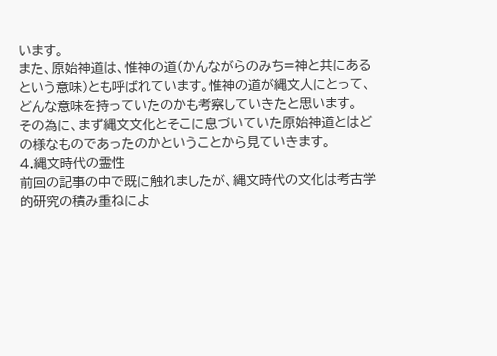います。
また、原始神道は、惟神の道(かんながらのみち=神と共にあるという意味)とも呼ばれています。惟神の道が縄文人にとって、どんな意味を持っていたのかも考察していきたと思います。
その為に、まず縄文文化とそこに息づいていた原始神道とはどの様なものであったのかということから見ていきます。
4.縄文時代の霊性
前回の記事の中で既に触れましたが、縄文時代の文化は考古学的研究の積み重ねによ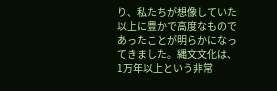り、私たちが想像していた以上に豊かで高度なものであったことが明らかになってきました。縄文文化は、1万年以上という非常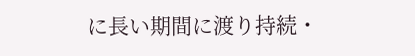に長い期間に渡り持続・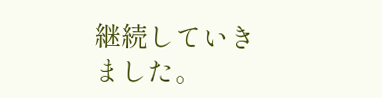継続していきました。